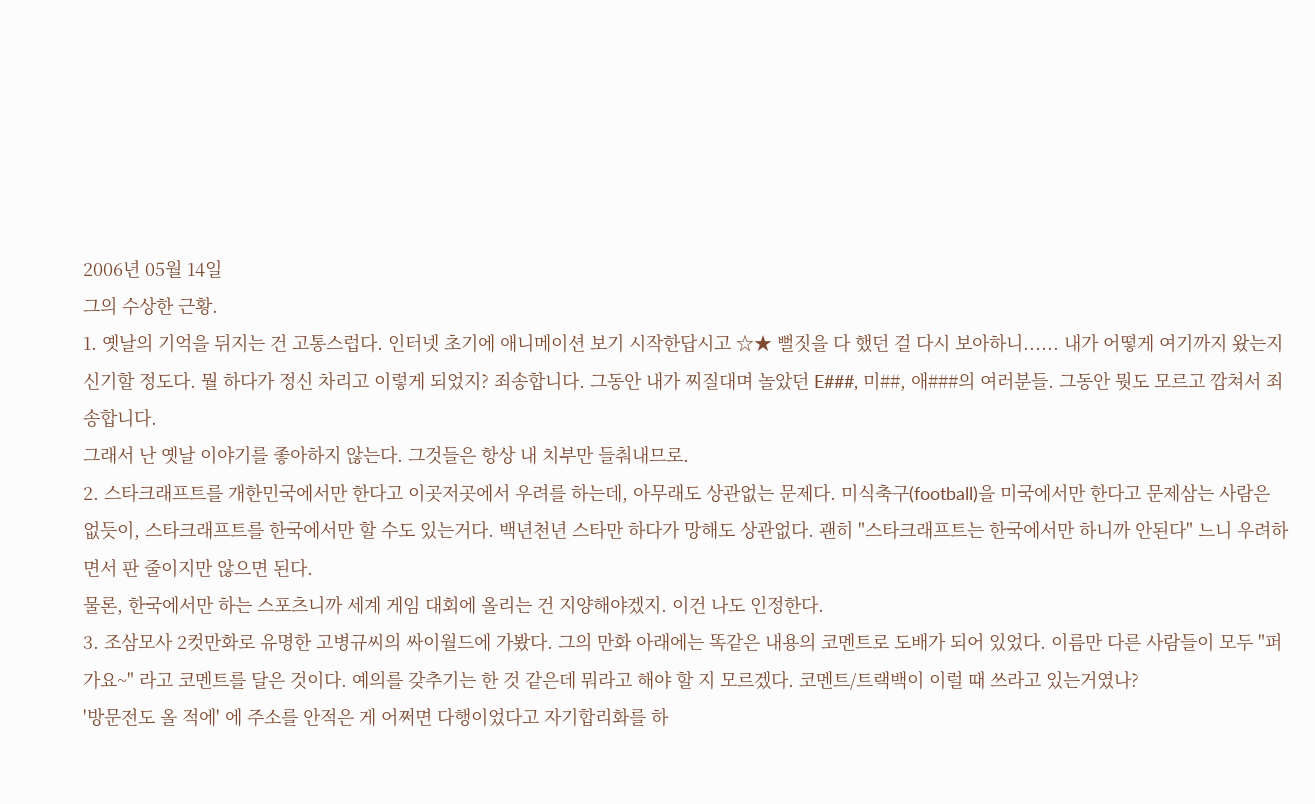2006년 05월 14일
그의 수상한 근황.
1. 옛날의 기억을 뒤지는 건 고통스럽다. 인터넷 초기에 애니메이션 보기 시작한답시고 ☆★ 뻘짓을 다 했던 걸 다시 보아하니...... 내가 어떻게 여기까지 왔는지 신기할 정도다. 뭘 하다가 정신 차리고 이렇게 되었지? 죄송합니다. 그동안 내가 찌질대며 놀았던 E###, 미##, 애###의 여러분들. 그동안 뭣도 모르고 깝쳐서 죄송합니다.
그래서 난 옛날 이야기를 좋아하지 않는다. 그것들은 항상 내 치부만 들춰내므로.
2. 스타크래프트를 개한민국에서만 한다고 이곳저곳에서 우려를 하는데, 아무래도 상관없는 문제다. 미식축구(football)을 미국에서만 한다고 문제삼는 사람은 없듯이, 스타크래프트를 한국에서만 할 수도 있는거다. 백년천년 스타만 하다가 망해도 상관없다. 괜히 "스타크래프트는 한국에서만 하니까 안된다" 느니 우려하면서 판 줄이지만 않으면 된다.
물론, 한국에서만 하는 스포츠니까 세계 게임 대회에 올리는 건 지양해야겠지. 이건 나도 인정한다.
3. 조삼모사 2컷만화로 유명한 고병규씨의 싸이월드에 가봤다. 그의 만화 아래에는 똑같은 내용의 코멘트로 도배가 되어 있었다. 이름만 다른 사람들이 모두 "퍼가요~" 라고 코멘트를 달은 것이다. 예의를 갖추기는 한 것 같은데 뭐라고 해야 할 지 모르겠다. 코멘트/트랙백이 이럴 때 쓰라고 있는거였나?
'방문전도 올 적에' 에 주소를 안적은 게 어쩌면 다행이었다고 자기합리화를 하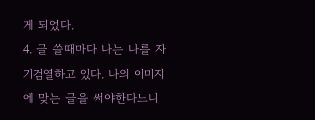게 되었다.
4. 글 쓸때마다 나는 나를 자기검열하고 있다. 나의 이미지에 맞는 글을 써야한다느니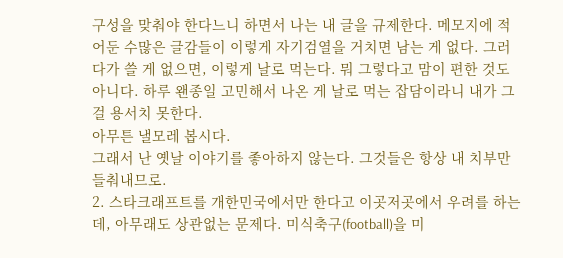구성을 맞춰야 한다느니 하면서 나는 내 글을 규제한다. 메모지에 적어둔 수많은 글감들이 이렇게 자기검열을 거치면 남는 게 없다. 그러다가 쓸 게 없으면, 이렇게 날로 먹는다. 뭐 그렇다고 맘이 편한 것도 아니다. 하루 왠종일 고민해서 나온 게 날로 먹는 잡담이라니 내가 그걸 용서치 못한다.
아무튼 낼모레 봅시다.
그래서 난 옛날 이야기를 좋아하지 않는다. 그것들은 항상 내 치부만 들춰내므로.
2. 스타크래프트를 개한민국에서만 한다고 이곳저곳에서 우려를 하는데, 아무래도 상관없는 문제다. 미식축구(football)을 미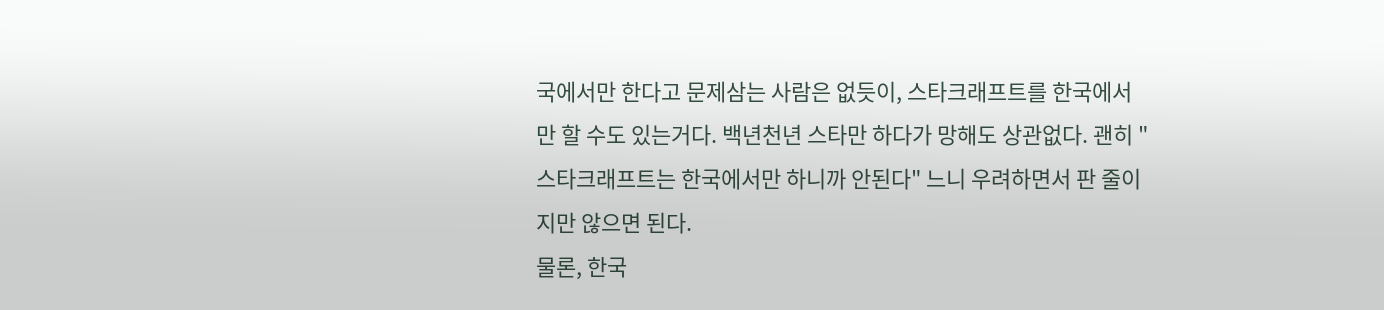국에서만 한다고 문제삼는 사람은 없듯이, 스타크래프트를 한국에서만 할 수도 있는거다. 백년천년 스타만 하다가 망해도 상관없다. 괜히 "스타크래프트는 한국에서만 하니까 안된다" 느니 우려하면서 판 줄이지만 않으면 된다.
물론, 한국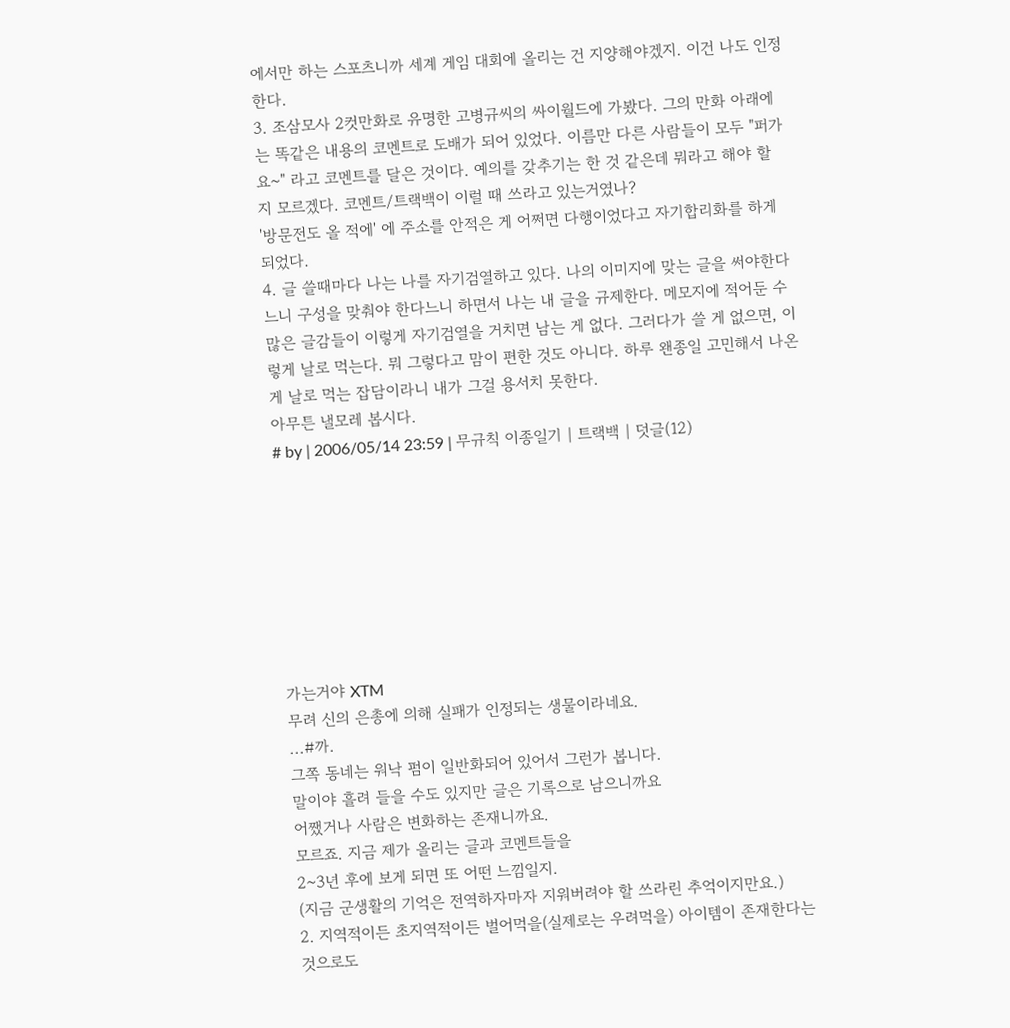에서만 하는 스포츠니까 세계 게임 대회에 올리는 건 지양해야겠지. 이건 나도 인정한다.
3. 조삼모사 2컷만화로 유명한 고병규씨의 싸이월드에 가봤다. 그의 만화 아래에는 똑같은 내용의 코멘트로 도배가 되어 있었다. 이름만 다른 사람들이 모두 "퍼가요~" 라고 코멘트를 달은 것이다. 예의를 갖추기는 한 것 같은데 뭐라고 해야 할 지 모르겠다. 코멘트/트랙백이 이럴 때 쓰라고 있는거였나?
'방문전도 올 적에' 에 주소를 안적은 게 어쩌면 다행이었다고 자기합리화를 하게 되었다.
4. 글 쓸때마다 나는 나를 자기검열하고 있다. 나의 이미지에 맞는 글을 써야한다느니 구성을 맞춰야 한다느니 하면서 나는 내 글을 규제한다. 메모지에 적어둔 수많은 글감들이 이렇게 자기검열을 거치면 남는 게 없다. 그러다가 쓸 게 없으면, 이렇게 날로 먹는다. 뭐 그렇다고 맘이 편한 것도 아니다. 하루 왠종일 고민해서 나온 게 날로 먹는 잡담이라니 내가 그걸 용서치 못한다.
아무튼 낼모레 봅시다.
# by | 2006/05/14 23:59 | 무규칙 이종일기 | 트랙백 | 덧글(12)








가는거야 XTM
무려 신의 은총에 의해 실패가 인정되는 생물이라네요.
...#까.
그쪽 동네는 워낙 펌이 일반화되어 있어서 그런가 봅니다.
말이야 흘려 들을 수도 있지만 글은 기록으로 남으니까요
어쨌거나 사람은 변화하는 존재니까요.
모르죠. 지금 제가 올리는 글과 코멘트들을
2~3년 후에 보게 되면 또 어떤 느낌일지.
(지금 군생활의 기억은 전역하자마자 지워버려야 할 쓰라린 추억이지만요.)
2. 지역적이든 초지역적이든 벌어먹을(실제로는 우려먹을) 아이템이 존재한다는 것으로도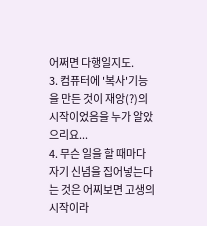어쩌면 다행일지도.
3. 컴퓨터에 '복사'기능을 만든 것이 재앙(?)의 시작이었음을 누가 알았으리요...
4. 무슨 일을 할 때마다 자기 신념을 집어넣는다는 것은 어찌보면 고생의 시작이라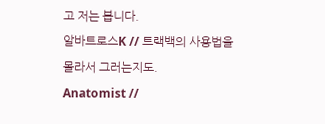고 저는 봅니다.
알바트로스K // 트랙백의 사용법을 몰라서 그러는지도.
Anatomist //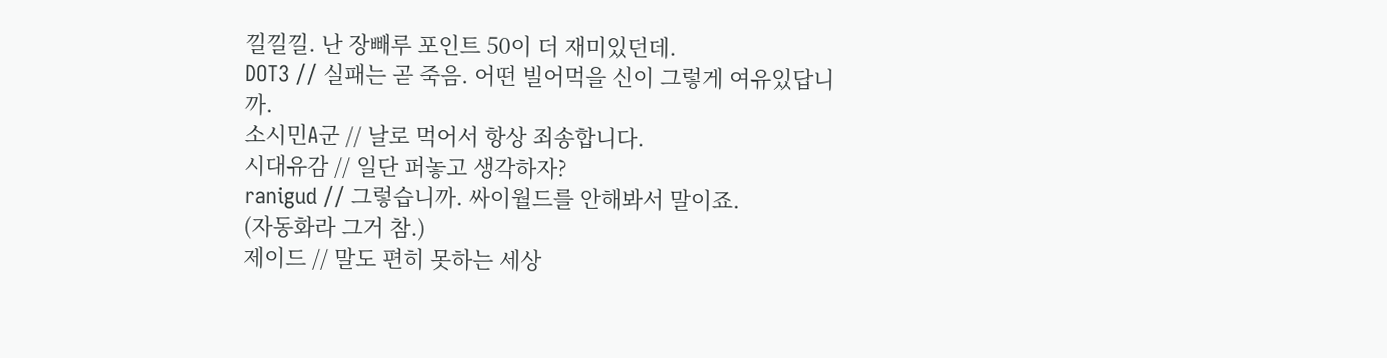낄낄낄. 난 장빼루 포인트 50이 더 재미있던데.
DOT3 // 실패는 곧 죽음. 어떤 빌어먹을 신이 그렇게 여유있답니까.
소시민A군 // 날로 먹어서 항상 죄송합니다.
시대유감 // 일단 퍼놓고 생각하자?
ranigud // 그렇습니까. 싸이월드를 안해봐서 말이죠.
(자동화라 그거 참.)
제이드 // 말도 편히 못하는 세상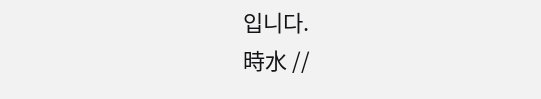입니다.
時水 //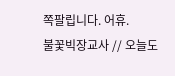쪽팔립니다. 어휴.
불꽃빅장교사 // 오늘도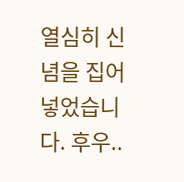열심히 신념을 집어넣었습니다. 후우..